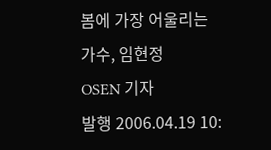봄에 가장 어울리는 가수, 임현정
OSEN 기자
발행 2006.04.19 10: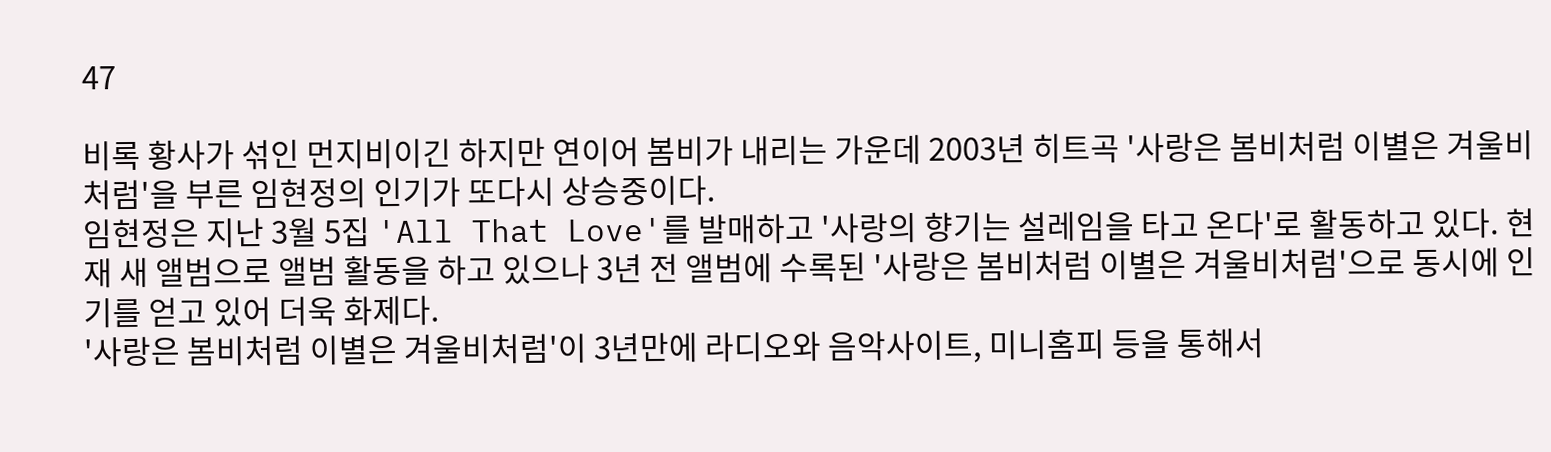47

비록 황사가 섞인 먼지비이긴 하지만 연이어 봄비가 내리는 가운데 2003년 히트곡 '사랑은 봄비처럼 이별은 겨울비처럼'을 부른 임현정의 인기가 또다시 상승중이다.
임현정은 지난 3월 5집 'All That Love'를 발매하고 '사랑의 향기는 설레임을 타고 온다'로 활동하고 있다. 현재 새 앨범으로 앨범 활동을 하고 있으나 3년 전 앨범에 수록된 '사랑은 봄비처럼 이별은 겨울비처럼'으로 동시에 인기를 얻고 있어 더욱 화제다.
'사랑은 봄비처럼 이별은 겨울비처럼'이 3년만에 라디오와 음악사이트, 미니홈피 등을 통해서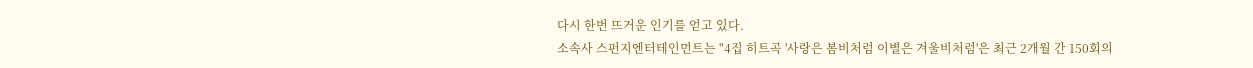다시 한번 뜨거운 인기를 얻고 있다.
소속사 스펀지엔터테인먼트는 "4집 히트곡 '사랑은 봄비처럼 이별은 겨울비처럼'은 최근 2개월 간 150회의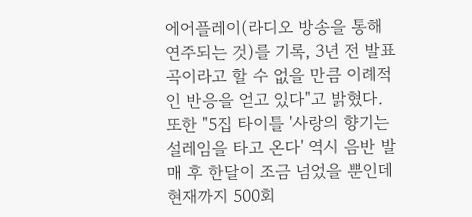에어플레이(라디오 방송을 통해 연주되는 것)를 기록, 3년 전 발표곡이라고 할 수 없을 만큼 이례적인 반응을 얻고 있다"고 밝혔다. 또한 "5집 타이틀 '사랑의 향기는 설레임을 타고 온다' 역시 음반 발매 후 한달이 조금 넘었을 뿐인데 현재까지 500회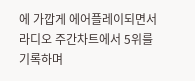에 가깝게 에어플레이되면서 라디오 주간차트에서 5위를 기록하며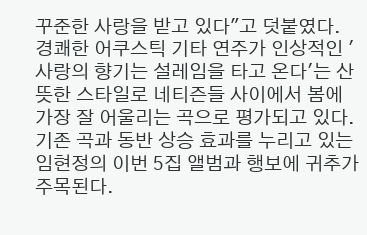꾸준한 사랑을 받고 있다"고 덧붙였다.
경쾌한 어쿠스틱 기타 연주가 인상적인 '사랑의 향기는 설레임을 타고 온다'는 산뜻한 스타일로 네티즌들 사이에서 봄에 가장 잘 어울리는 곡으로 평가되고 있다. 기존 곡과 동반 상승 효과를 누리고 있는 임현정의 이번 5집 앨범과 행보에 귀추가 주목된다.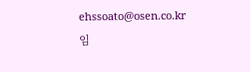ehssoato@osen.co.kr
임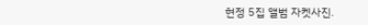현정 5집 앨범 자켓사진.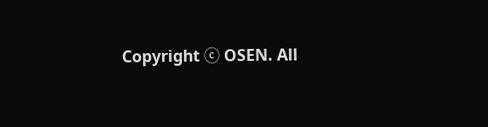Copyright ⓒ OSEN. All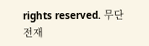rights reserved. 무단 전재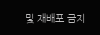및 재배포 금지